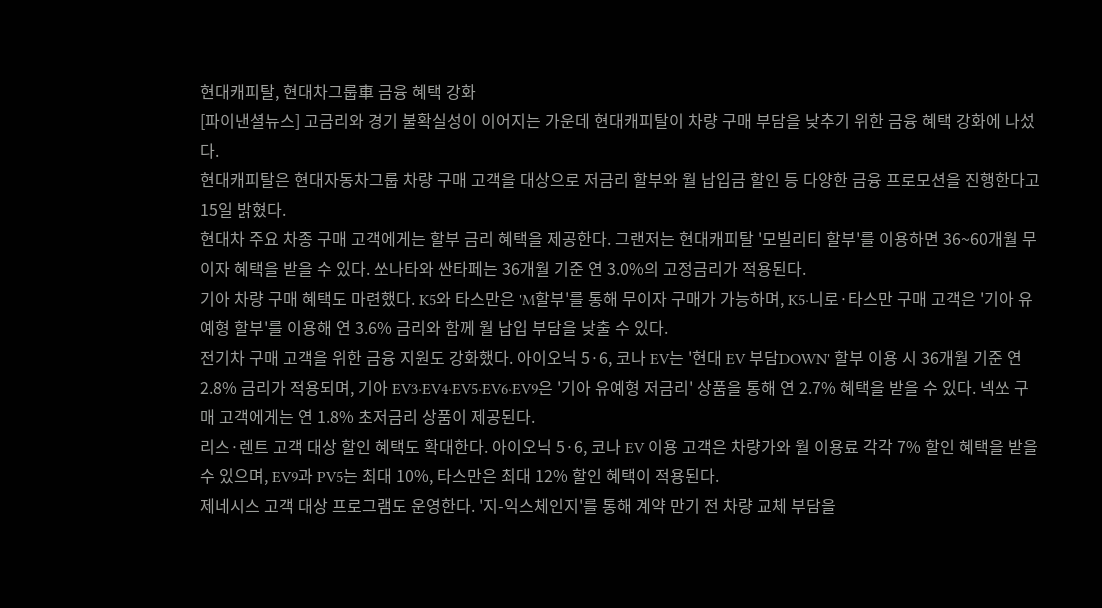현대캐피탈, 현대차그룹車 금융 혜택 강화
[파이낸셜뉴스] 고금리와 경기 불확실성이 이어지는 가운데 현대캐피탈이 차량 구매 부담을 낮추기 위한 금융 혜택 강화에 나섰다.
현대캐피탈은 현대자동차그룹 차량 구매 고객을 대상으로 저금리 할부와 월 납입금 할인 등 다양한 금융 프로모션을 진행한다고 15일 밝혔다.
현대차 주요 차종 구매 고객에게는 할부 금리 혜택을 제공한다. 그랜저는 현대캐피탈 '모빌리티 할부'를 이용하면 36~60개월 무이자 혜택을 받을 수 있다. 쏘나타와 싼타페는 36개월 기준 연 3.0%의 고정금리가 적용된다.
기아 차량 구매 혜택도 마련했다. K5와 타스만은 'M할부'를 통해 무이자 구매가 가능하며, K5·니로·타스만 구매 고객은 '기아 유예형 할부'를 이용해 연 3.6% 금리와 함께 월 납입 부담을 낮출 수 있다.
전기차 구매 고객을 위한 금융 지원도 강화했다. 아이오닉 5·6, 코나 EV는 '현대 EV 부담DOWN' 할부 이용 시 36개월 기준 연 2.8% 금리가 적용되며, 기아 EV3·EV4·EV5·EV6·EV9은 '기아 유예형 저금리' 상품을 통해 연 2.7% 혜택을 받을 수 있다. 넥쏘 구매 고객에게는 연 1.8% 초저금리 상품이 제공된다.
리스·렌트 고객 대상 할인 혜택도 확대한다. 아이오닉 5·6, 코나 EV 이용 고객은 차량가와 월 이용료 각각 7% 할인 혜택을 받을 수 있으며, EV9과 PV5는 최대 10%, 타스만은 최대 12% 할인 혜택이 적용된다.
제네시스 고객 대상 프로그램도 운영한다. '지-익스체인지'를 통해 계약 만기 전 차량 교체 부담을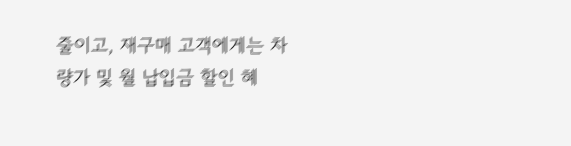줄이고, 재구매 고객에게는 차량가 및 월 납입금 할인 혜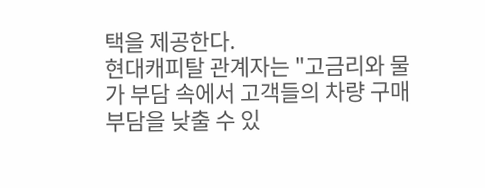택을 제공한다.
현대캐피탈 관계자는 "고금리와 물가 부담 속에서 고객들의 차량 구매 부담을 낮출 수 있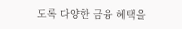도록 다양한 금융 혜택을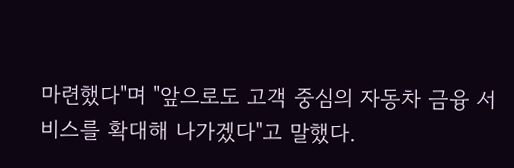마련했다"며 "앞으로도 고객 중심의 자동차 금융 서비스를 확대해 나가겠다"고 말했다.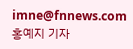imne@fnnews.com 홍예지 기자